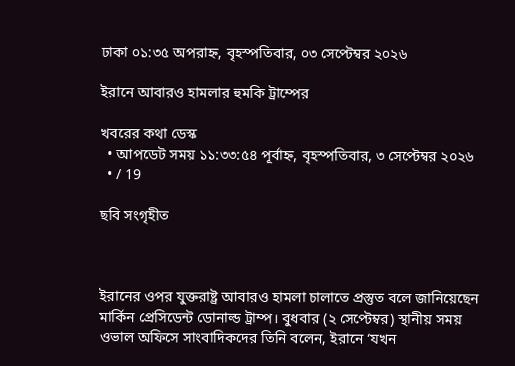ঢাকা ০১:৩৫ অপরাহ্ন, বৃহস্পতিবার, ০৩ সেপ্টেম্বর ২০২৬

ইরানে আবারও হামলার হুমকি ট্রাম্পের

খবরের কথা ডেস্ক
  • আপডেট সময় ১১:৩৩:৫৪ পূর্বাহ্ন, বৃহস্পতিবার, ৩ সেপ্টেম্বর ২০২৬
  • / 19

ছবি সংগৃহীত



ইরানের ওপর যুক্তরাষ্ট্র আবারও হামলা চালাতে প্রস্তুত বলে জানিয়েছেন মার্কিন প্রেসিডেন্ট ডোনাল্ড ট্রাম্প। বুধবার (২ সেপ্টেম্বর) স্থানীয় সময় ওভাল অফিসে সাংবাদিকদের তিনি বলেন, ইরানে ‘যখন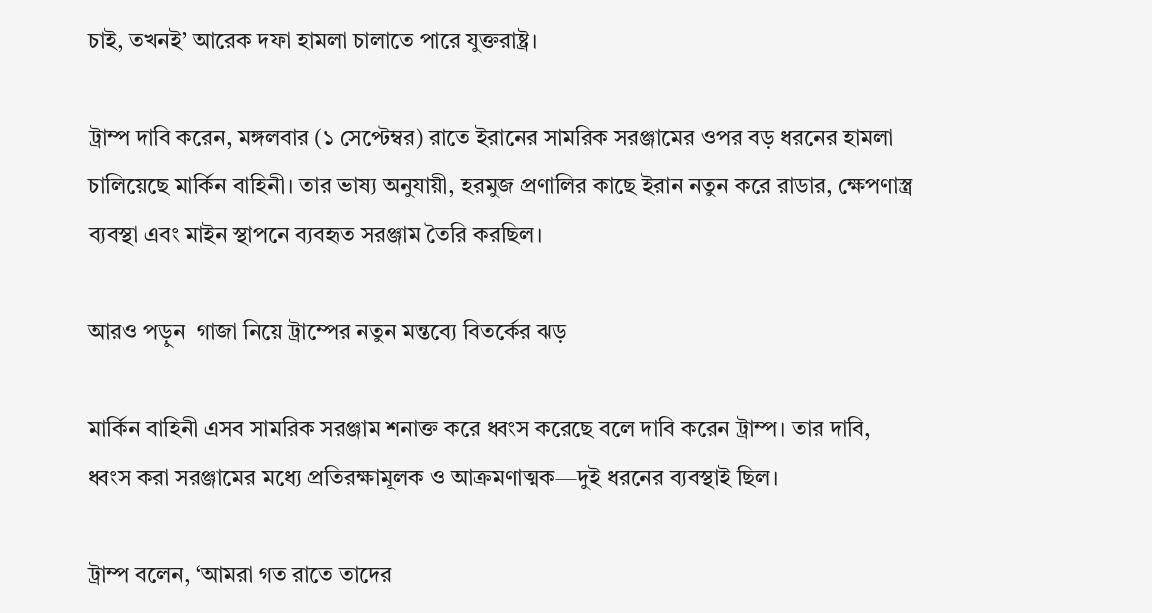চাই, তখনই’ আরেক দফা হামলা চালাতে পারে যুক্তরাষ্ট্র।

ট্রাম্প দাবি করেন, মঙ্গলবার (১ সেপ্টেম্বর) রাতে ইরানের সামরিক সরঞ্জামের ওপর বড় ধরনের হামলা চালিয়েছে মার্কিন বাহিনী। তার ভাষ্য অনুযায়ী, হরমুজ প্রণালির কাছে ইরান নতুন করে রাডার, ক্ষেপণাস্ত্র ব্যবস্থা এবং মাইন স্থাপনে ব্যবহৃত সরঞ্জাম তৈরি করছিল।

আরও পড়ুন  গাজা নিয়ে ট্রাম্পের নতুন মন্তব্যে বিতর্কের ঝড়

মার্কিন বাহিনী এসব সামরিক সরঞ্জাম শনাক্ত করে ধ্বংস করেছে বলে দাবি করেন ট্রাম্প। তার দাবি, ধ্বংস করা সরঞ্জামের মধ্যে প্রতিরক্ষামূলক ও আক্রমণাত্মক—দুই ধরনের ব্যবস্থাই ছিল।

ট্রাম্প বলেন, ‘আমরা গত রাতে তাদের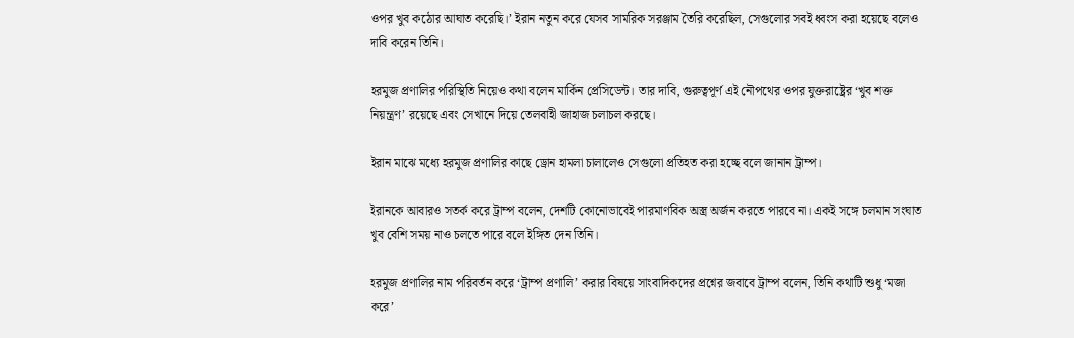ওপর খুব কঠোর আঘাত করেছি।’ ইরান নতুন করে যেসব সামরিক সরঞ্জাম তৈরি করেছিল, সেগুলোর সবই ধ্বংস করা হয়েছে বলেও দাবি করেন তিনি।

হরমুজ প্রণালির পরিস্থিতি নিয়েও কথা বলেন মার্কিন প্রেসিডেন্ট। তার দাবি, গুরুত্বপূর্ণ এই নৌপথের ওপর যুক্তরাষ্ট্রের ‘খুব শক্ত নিয়ন্ত্রণ’ রয়েছে এবং সেখানে দিয়ে তেলবাহী জাহাজ চলাচল করছে।

ইরান মাঝে মধ্যে হরমুজ প্রণালির কাছে ড্রোন হামলা চালালেও সেগুলো প্রতিহত করা হচ্ছে বলে জানান ট্রাম্প।

ইরানকে আবারও সতর্ক করে ট্রাম্প বলেন, দেশটি কোনোভাবেই পারমাণবিক অস্ত্র অর্জন করতে পারবে না। একই সঙ্গে চলমান সংঘাত খুব বেশি সময় নাও চলতে পারে বলে ইঙ্গিত দেন তিনি।

হরমুজ প্রণালির নাম পরিবর্তন করে ‘ট্রাম্প প্রণালি’ করার বিষয়ে সাংবাদিকদের প্রশ্নের জবাবে ট্রাম্প বলেন, তিনি কথাটি শুধু ‘মজা করে’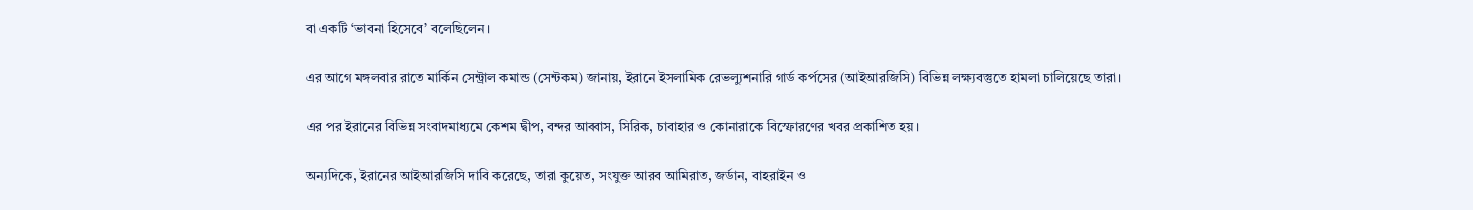বা একটি ‘ভাবনা হিসেবে’ বলেছিলেন।

এর আগে মঙ্গলবার রাতে মার্কিন সেন্ট্রাল কমান্ড (সেন্টকম) জানায়, ইরানে ইসলামিক রেভল্যুশনারি গার্ড কর্পসের (আইআরজিসি) বিভিন্ন লক্ষ্যবস্তুতে হামলা চালিয়েছে তারা।

এর পর ইরানের বিভিন্ন সংবাদমাধ্যমে কেশম দ্বীপ, বন্দর আব্বাস, সিরিক, চাবাহার ও কোনারাকে বিস্ফোরণের খবর প্রকাশিত হয়।

অন্যদিকে, ইরানের আইআরজিসি দাবি করেছে, তারা কুয়েত, সংযুক্ত আরব আমিরাত, জর্ডান, বাহরাইন ও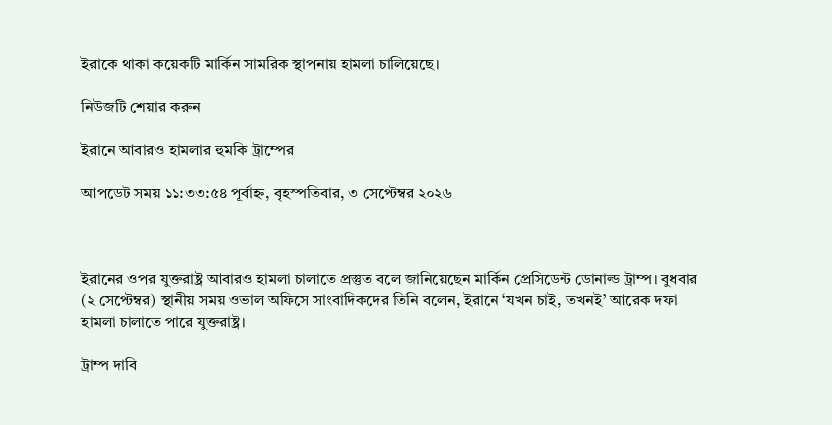ইরাকে থাকা কয়েকটি মার্কিন সামরিক স্থাপনায় হামলা চালিয়েছে।

নিউজটি শেয়ার করুন

ইরানে আবারও হামলার হুমকি ট্রাম্পের

আপডেট সময় ১১:৩৩:৫৪ পূর্বাহ্ন, বৃহস্পতিবার, ৩ সেপ্টেম্বর ২০২৬



ইরানের ওপর যুক্তরাষ্ট্র আবারও হামলা চালাতে প্রস্তুত বলে জানিয়েছেন মার্কিন প্রেসিডেন্ট ডোনাল্ড ট্রাম্প। বুধবার (২ সেপ্টেম্বর) স্থানীয় সময় ওভাল অফিসে সাংবাদিকদের তিনি বলেন, ইরানে ‘যখন চাই, তখনই’ আরেক দফা হামলা চালাতে পারে যুক্তরাষ্ট্র।

ট্রাম্প দাবি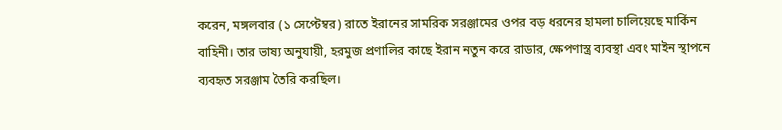করেন, মঙ্গলবার (১ সেপ্টেম্বর) রাতে ইরানের সামরিক সরঞ্জামের ওপর বড় ধরনের হামলা চালিয়েছে মার্কিন বাহিনী। তার ভাষ্য অনুযায়ী, হরমুজ প্রণালির কাছে ইরান নতুন করে রাডার, ক্ষেপণাস্ত্র ব্যবস্থা এবং মাইন স্থাপনে ব্যবহৃত সরঞ্জাম তৈরি করছিল।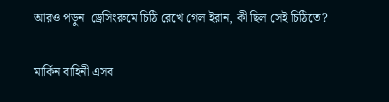আরও পড়ুন  ড্রেসিংরুমে চিঠি রেখে গেল ইরান, কী ছিল সেই চিঠিতে?

মার্কিন বাহিনী এসব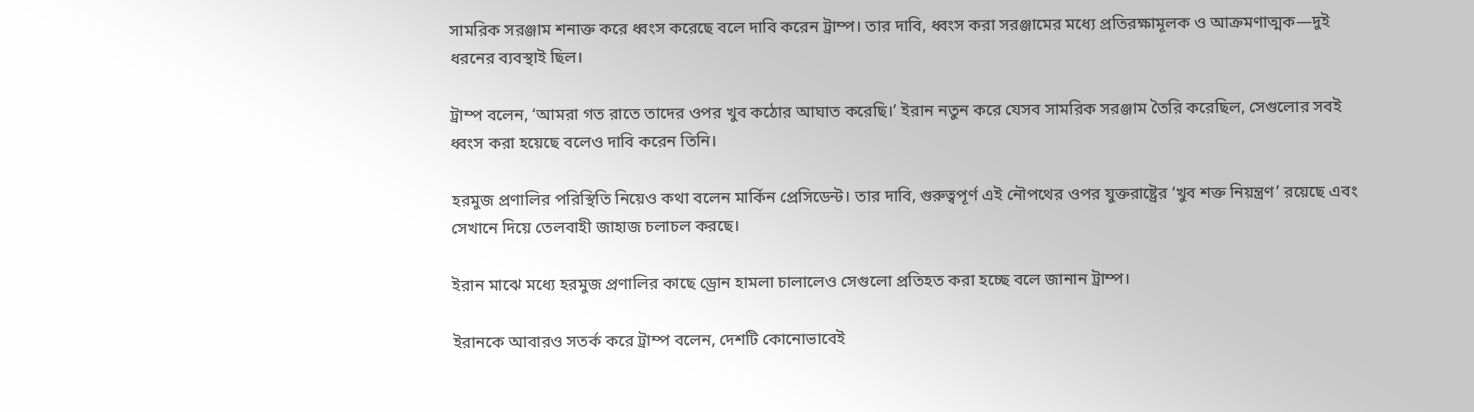সামরিক সরঞ্জাম শনাক্ত করে ধ্বংস করেছে বলে দাবি করেন ট্রাম্প। তার দাবি, ধ্বংস করা সরঞ্জামের মধ্যে প্রতিরক্ষামূলক ও আক্রমণাত্মক—দুই ধরনের ব্যবস্থাই ছিল।

ট্রাম্প বলেন, ‘আমরা গত রাতে তাদের ওপর খুব কঠোর আঘাত করেছি।’ ইরান নতুন করে যেসব সামরিক সরঞ্জাম তৈরি করেছিল, সেগুলোর সবই ধ্বংস করা হয়েছে বলেও দাবি করেন তিনি।

হরমুজ প্রণালির পরিস্থিতি নিয়েও কথা বলেন মার্কিন প্রেসিডেন্ট। তার দাবি, গুরুত্বপূর্ণ এই নৌপথের ওপর যুক্তরাষ্ট্রের ‘খুব শক্ত নিয়ন্ত্রণ’ রয়েছে এবং সেখানে দিয়ে তেলবাহী জাহাজ চলাচল করছে।

ইরান মাঝে মধ্যে হরমুজ প্রণালির কাছে ড্রোন হামলা চালালেও সেগুলো প্রতিহত করা হচ্ছে বলে জানান ট্রাম্প।

ইরানকে আবারও সতর্ক করে ট্রাম্প বলেন, দেশটি কোনোভাবেই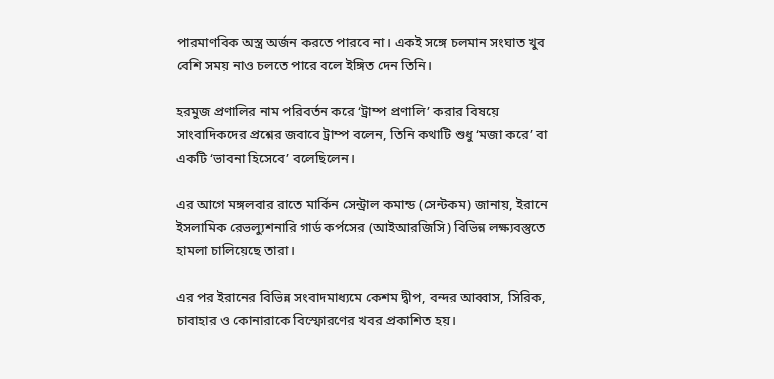পারমাণবিক অস্ত্র অর্জন করতে পারবে না। একই সঙ্গে চলমান সংঘাত খুব বেশি সময় নাও চলতে পারে বলে ইঙ্গিত দেন তিনি।

হরমুজ প্রণালির নাম পরিবর্তন করে ‘ট্রাম্প প্রণালি’ করার বিষয়ে সাংবাদিকদের প্রশ্নের জবাবে ট্রাম্প বলেন, তিনি কথাটি শুধু ‘মজা করে’ বা একটি ‘ভাবনা হিসেবে’ বলেছিলেন।

এর আগে মঙ্গলবার রাতে মার্কিন সেন্ট্রাল কমান্ড (সেন্টকম) জানায়, ইরানে ইসলামিক রেভল্যুশনারি গার্ড কর্পসের (আইআরজিসি) বিভিন্ন লক্ষ্যবস্তুতে হামলা চালিয়েছে তারা।

এর পর ইরানের বিভিন্ন সংবাদমাধ্যমে কেশম দ্বীপ, বন্দর আব্বাস, সিরিক, চাবাহার ও কোনারাকে বিস্ফোরণের খবর প্রকাশিত হয়।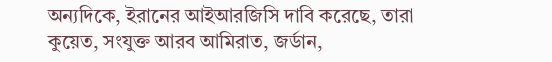অন্যদিকে, ইরানের আইআরজিসি দাবি করেছে, তারা কুয়েত, সংযুক্ত আরব আমিরাত, জর্ডান,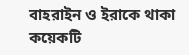বাহরাইন ও ইরাকে থাকা কয়েকটি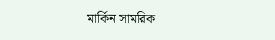মার্কিন সামরিক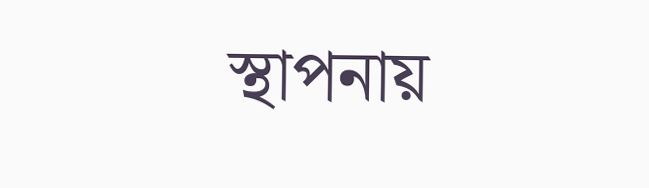স্থাপনায়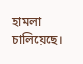হামলা চালিয়েছে।